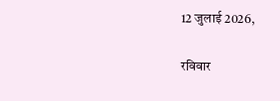12 जुलाई 2026,

रविवार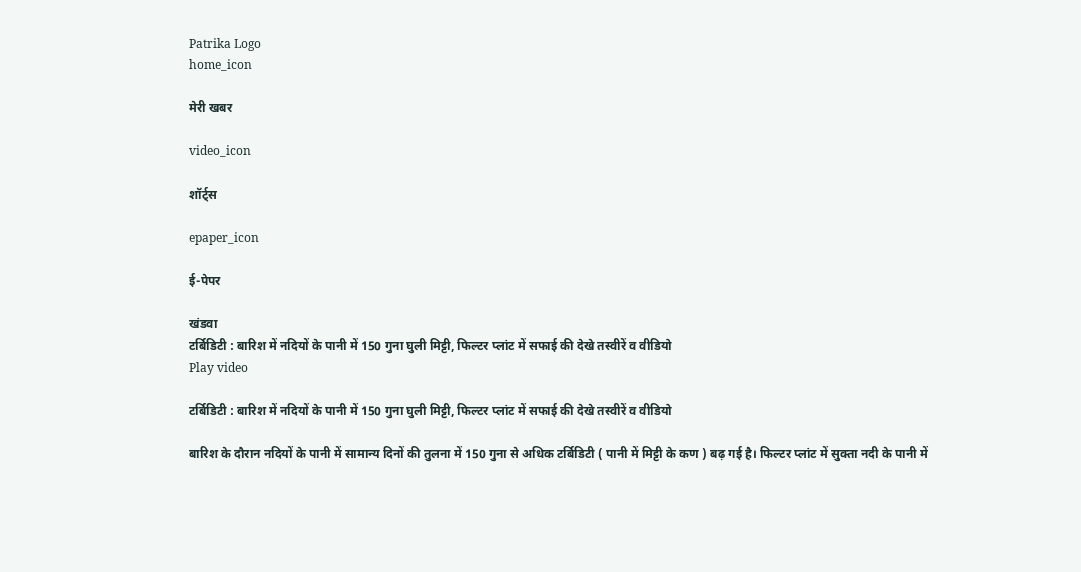Patrika Logo
home_icon

मेरी खबर

video_icon

शॉर्ट्स

epaper_icon

ई-पेपर

खंडवा
टर्बिडिटी : बारिश में नदियों के पानी में 150 गुना घुली मिट्टी, फिल्टर प्लांट में सफाई की देखे तस्वीरें व वीडियो
Play video

टर्बिडिटी : बारिश में नदियों के पानी में 150 गुना घुली मिट्टी, फिल्टर प्लांट में सफाई की देखे तस्वीरें व वीडियो

बारिश के दौरान नदियों के पानी में सामान्य दिनों की तुलना में 150 गुना से अधिक टर्बिडिटी ( पानी में मिट्टी के कण ) बढ़ गई है। फिल्टर प्लांट में सुक्ता नदी के पानी में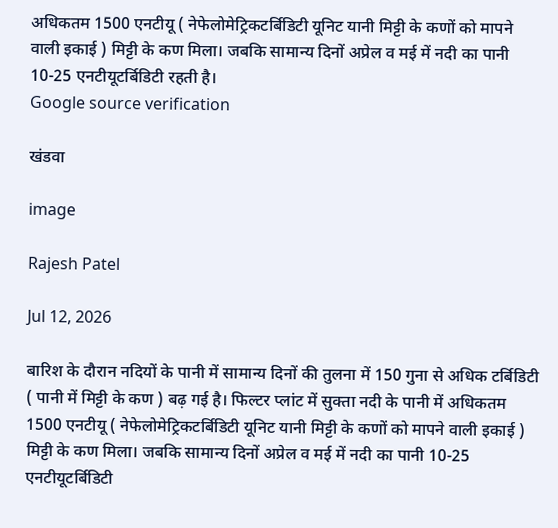अधिकतम 1500 एनटीयू ( नेफेलोमेट्रिकटर्बिडिटी यूनिट यानी मिट्टी के कणों को मापने वाली इकाई ) मिट्टी के कण मिला। जबकि सामान्य दिनों अप्रेल व मई में नदी का पानी 10-25 एनटीयूटर्बिडिटी रहती है।
Google source verification

खंडवा

image

Rajesh Patel

Jul 12, 2026

बारिश के दौरान नदियों के पानी में सामान्य दिनों की तुलना में 150 गुना से अधिक टर्बिडिटी ( पानी में मिट्टी के कण ) बढ़ गई है। फिल्टर प्लांट में सुक्ता नदी के पानी में अधिकतम 1500 एनटीयू ( नेफेलोमेट्रिकटर्बिडिटी यूनिट यानी मिट्टी के कणों को मापने वाली इकाई ) मिट्टी के कण मिला। जबकि सामान्य दिनों अप्रेल व मई में नदी का पानी 10-25 एनटीयूटर्बिडिटी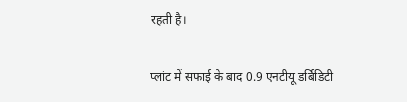रहती है।

प्लांट में सफाई के बाद 0.9 एनटीयू डर्बिडिटी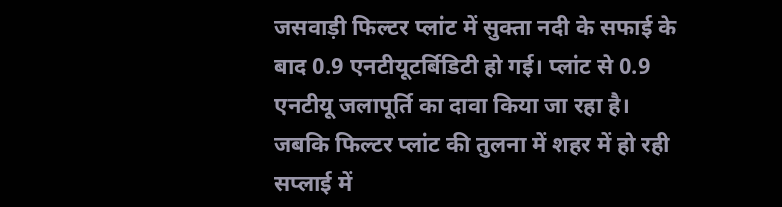जसवाड़ी फिल्टर प्लांट में सुक्ता नदी के सफाई के बाद 0.9 एनटीयूटर्बिडिटी हो गई। प्लांट से 0.9 एनटीयू जलापूर्ति का दावा किया जा रहा है। जबकि फिल्टर प्लांट की तुलना में शहर में हो रही सप्लाई में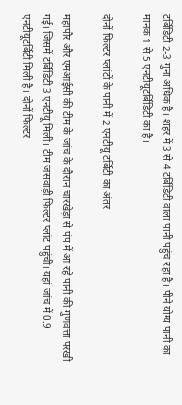टर्बिडिटी 2-3 गुना अधिक है। शहर में 3 से 4 टर्बिडिटी वाला पानी पहुंच रहा है। पीने योग्य पानी का मानक 1 से 5 एनटीयूटर्बिडिटी का है।

दोनों फिल्टर प्लांटों के पानी में 2 एनटीयू टर्बिटी का अंतर

महापौर और एमआईसी की टीम के जांच के दौरान चारखेड़ा से पंप में आ रहे पानी की गुणवत्ता परखी गई। जिसमें टर्बिडिटी 3 एनटीयू मिली। टीम जसवाड़ी फिल्टर प्लांट पहुंची। यहां जांच में 0.9 एनटीयूटर्बिटी मिली है। दोनों फिल्टर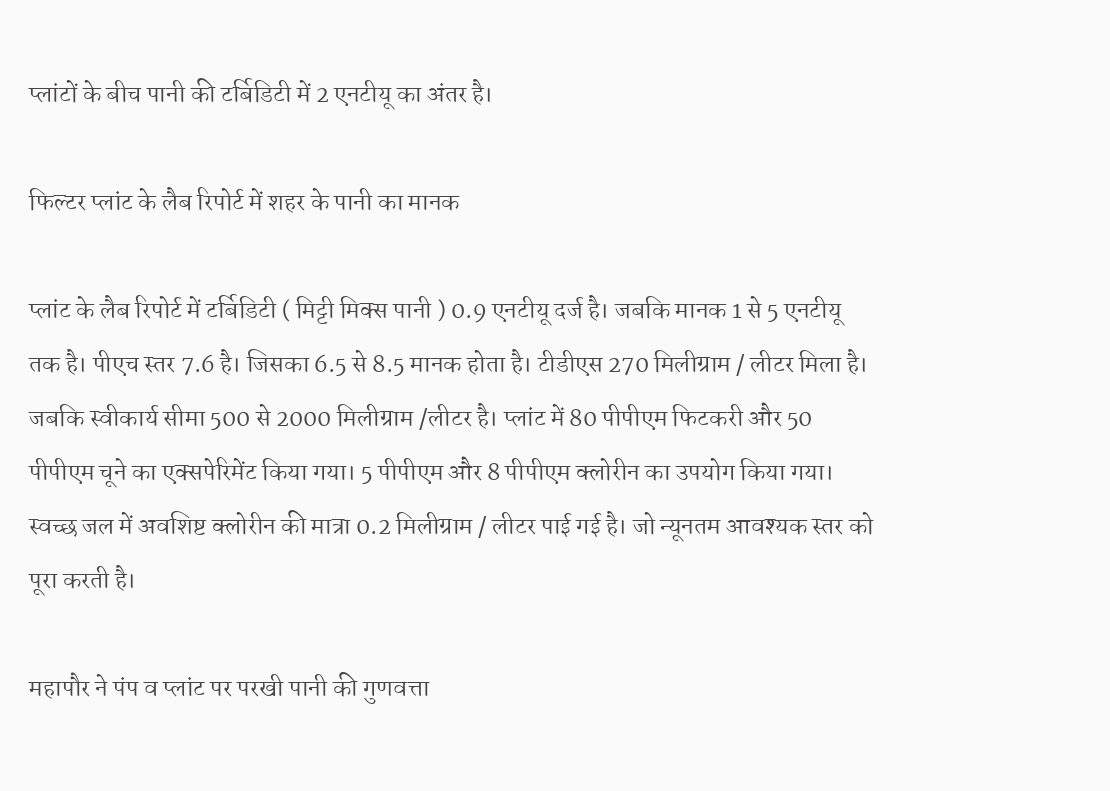प्लांटों के बीच पानी की टर्बिडिटी में 2 एनटीयू का अंतर है।

फिल्टर प्लांट के लैब रिपोर्ट में शहर के पानी का मानक

प्लांट के लैब रिपोर्ट में टर्बिडिटी ( मिट्टी मिक्स पानी ) 0.9 एनटीयू दर्ज है। जबकि मानक 1 से 5 एनटीयू तक है। पीएच स्तर 7.6 है। जिसका 6.5 से 8.5 मानक होता है। टीडीएस 270 मिलीग्राम / लीटर मिला है। जबकि स्वीकार्य सीमा 500 से 2000 मिलीग्राम /लीटर है। प्लांट में 80 पीपीएम फिटकरी और 50 पीपीएम चूने का एक्सपेरिमेंट किया गया। 5 पीपीएम और 8 पीपीएम क्लोरीन का उपयोग किया गया। स्वच्छ जल में अवशिष्ट क्लोरीन की मात्रा 0.2 मिलीग्राम / लीटर पाई गई है। जो न्यूनतम आवश्यक स्तर को पूरा करती है।

महापौर ने पंप व प्लांट पर परखी पानी की गुणवत्ता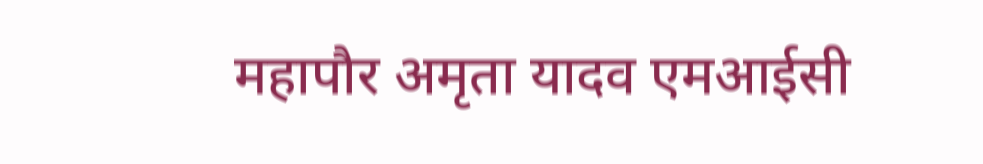महापौर अमृता यादव एमआईसी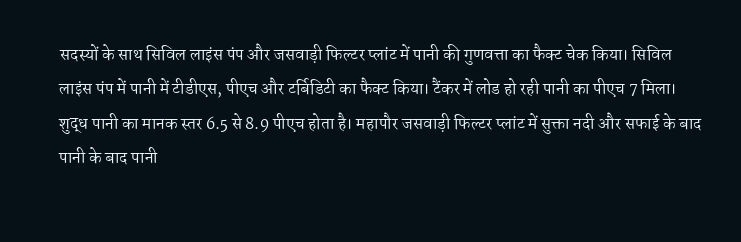सदस्यों के साथ सिविल लाइंस पंप और जसवाड़ी फिल्टर प्लांट में पानी की गुणवत्ता का फैक्ट चेक किया। सिविल लाइंस पंप में पानी में टीडीएस, पीएच और टर्बिडिटी का फैक्ट किया। टैंकर में लोड हो रही पानी का पीएच 7 मिला। शुद्ध पानी का मानक स्तर 6.5 से 8.9 पीएच होता है। महापौर जसवाड़ी फिल्टर प्लांट में सुक्ता नदी और सफाई के बाद पानी के बाद पानी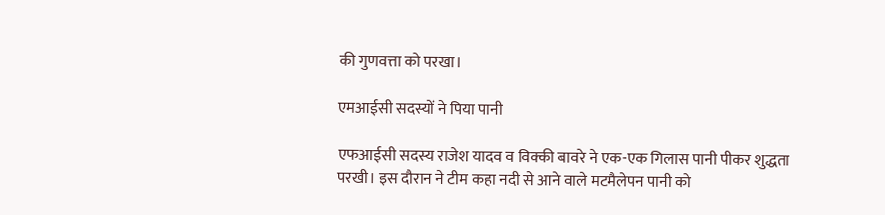की गुणवत्ता को परखा।

एमआईसी सदस्यों ने पिया पानी

एफआईसी सदस्य राजेश यादव व विक्की बावरे ने एक-एक गिलास पानी पीकर शुद्धता परखी। इस दौरान ने टीम कहा नदी से आने वाले मटमैलेपन पानी को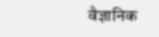वैज्ञानिक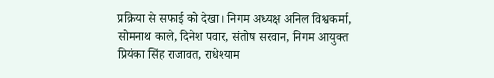प्रक्रिया से सफाई को देखा। निगम अध्यक्ष अनिल विश्वकर्मा, सोमनाथ काले, दिनेश पवार, संतोष सरवान, निगम आयुक्त प्रियंका सिंह राजावत, राधेश्याम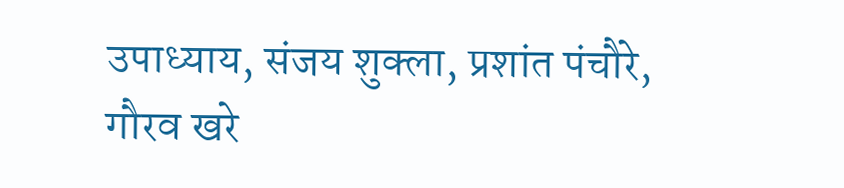उपाध्याय, संजय शुक्ला, प्रशांत पंचौरे, गौरव खरे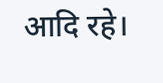आदि रहे।